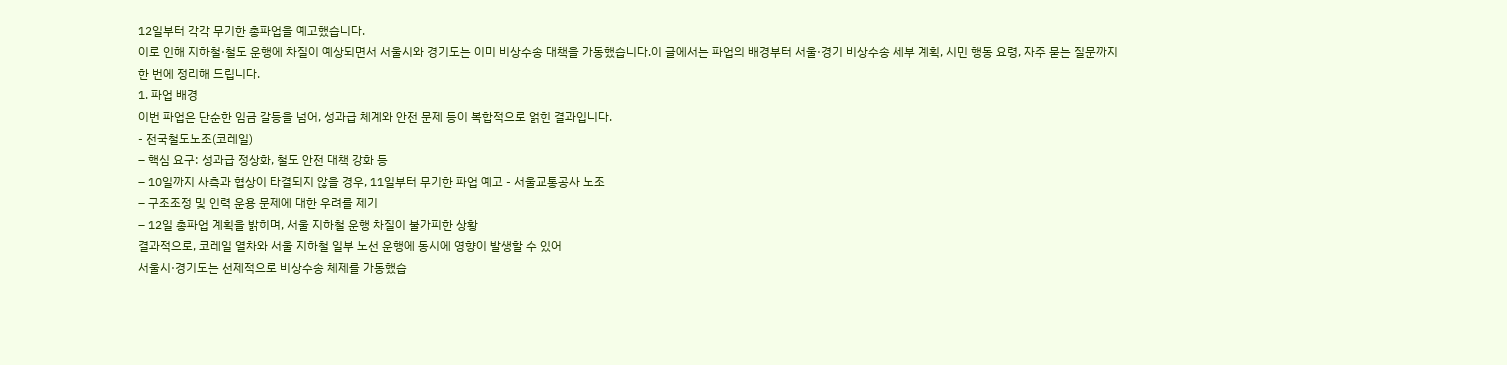12일부터 각각 무기한 총파업을 예고했습니다.
이로 인해 지하철·철도 운행에 차질이 예상되면서 서울시와 경기도는 이미 비상수송 대책을 가동했습니다.이 글에서는 파업의 배경부터 서울·경기 비상수송 세부 계획, 시민 행동 요령, 자주 묻는 질문까지
한 번에 정리해 드립니다.
1. 파업 배경
이번 파업은 단순한 임금 갈등을 넘어, 성과급 체계와 안전 문제 등이 복합적으로 얽힌 결과입니다.
- 전국철도노조(코레일)
– 핵심 요구: 성과급 정상화, 철도 안전 대책 강화 등
– 10일까지 사측과 협상이 타결되지 않을 경우, 11일부터 무기한 파업 예고 - 서울교통공사 노조
– 구조조정 및 인력 운용 문제에 대한 우려를 제기
– 12일 총파업 계획을 밝히며, 서울 지하철 운행 차질이 불가피한 상황
결과적으로, 코레일 열차와 서울 지하철 일부 노선 운행에 동시에 영향이 발생할 수 있어
서울시·경기도는 선제적으로 비상수송 체제를 가동했습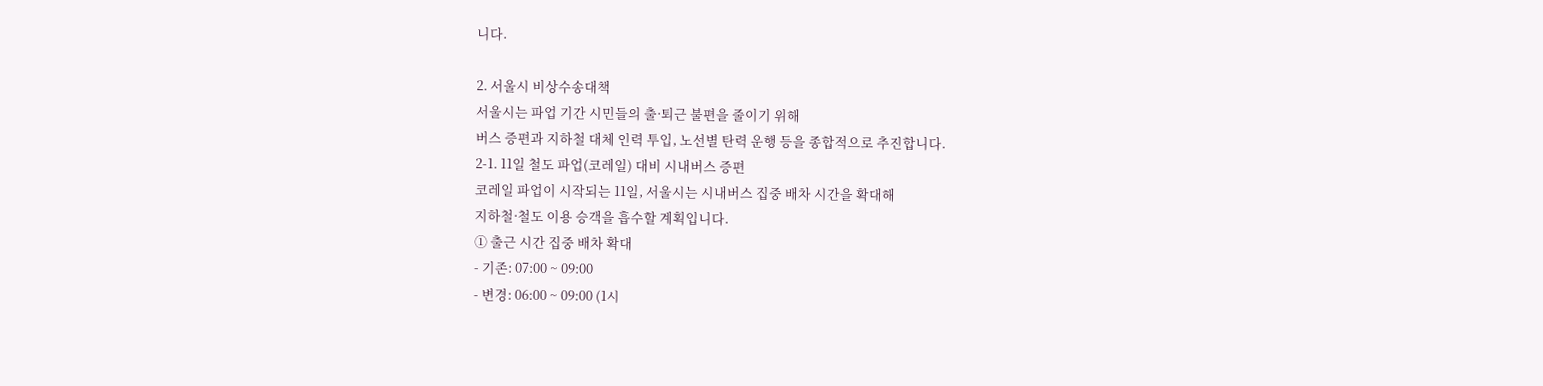니다.

2. 서울시 비상수송대책
서울시는 파업 기간 시민들의 출·퇴근 불편을 줄이기 위해
버스 증편과 지하철 대체 인력 투입, 노선별 탄력 운행 등을 종합적으로 추진합니다.
2-1. 11일 철도 파업(코레일) 대비 시내버스 증편
코레일 파업이 시작되는 11일, 서울시는 시내버스 집중 배차 시간을 확대해
지하철·철도 이용 승객을 흡수할 계획입니다.
① 출근 시간 집중 배차 확대
- 기존: 07:00 ~ 09:00
- 변경: 06:00 ~ 09:00 (1시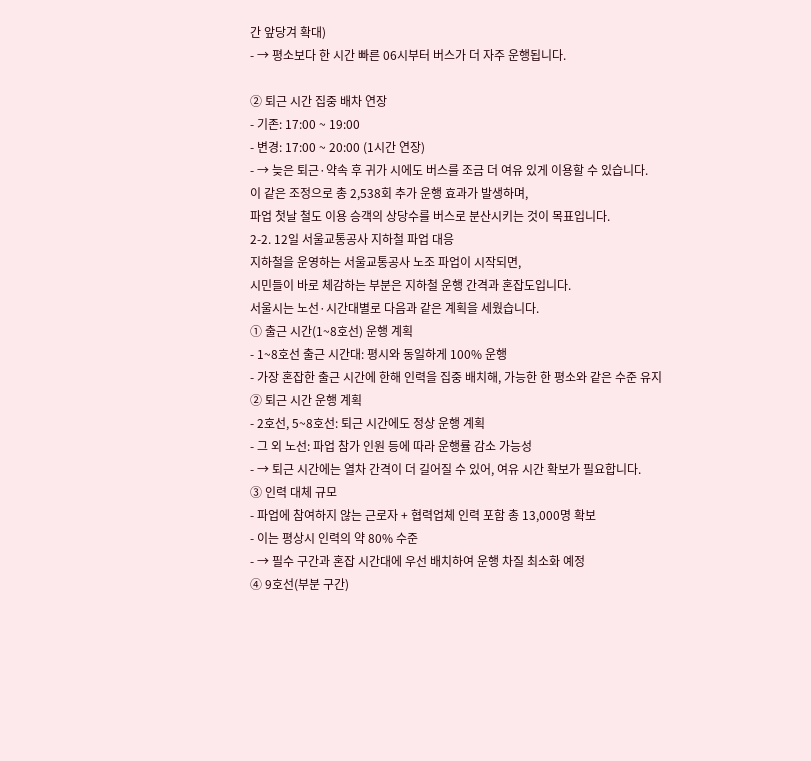간 앞당겨 확대)
- → 평소보다 한 시간 빠른 06시부터 버스가 더 자주 운행됩니다.

② 퇴근 시간 집중 배차 연장
- 기존: 17:00 ~ 19:00
- 변경: 17:00 ~ 20:00 (1시간 연장)
- → 늦은 퇴근·약속 후 귀가 시에도 버스를 조금 더 여유 있게 이용할 수 있습니다.
이 같은 조정으로 총 2,538회 추가 운행 효과가 발생하며,
파업 첫날 철도 이용 승객의 상당수를 버스로 분산시키는 것이 목표입니다.
2-2. 12일 서울교통공사 지하철 파업 대응
지하철을 운영하는 서울교통공사 노조 파업이 시작되면,
시민들이 바로 체감하는 부분은 지하철 운행 간격과 혼잡도입니다.
서울시는 노선·시간대별로 다음과 같은 계획을 세웠습니다.
① 출근 시간(1~8호선) 운행 계획
- 1~8호선 출근 시간대: 평시와 동일하게 100% 운행
- 가장 혼잡한 출근 시간에 한해 인력을 집중 배치해, 가능한 한 평소와 같은 수준 유지
② 퇴근 시간 운행 계획
- 2호선, 5~8호선: 퇴근 시간에도 정상 운행 계획
- 그 외 노선: 파업 참가 인원 등에 따라 운행률 감소 가능성
- → 퇴근 시간에는 열차 간격이 더 길어질 수 있어, 여유 시간 확보가 필요합니다.
③ 인력 대체 규모
- 파업에 참여하지 않는 근로자 + 협력업체 인력 포함 총 13,000명 확보
- 이는 평상시 인력의 약 80% 수준
- → 필수 구간과 혼잡 시간대에 우선 배치하여 운행 차질 최소화 예정
④ 9호선(부분 구간)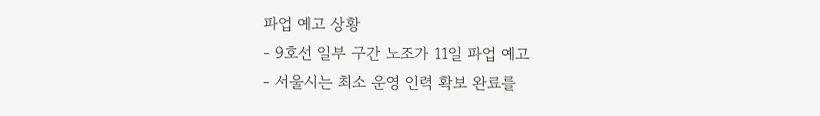파업 예고 상황
- 9호선 일부 구간 노조가 11일 파업 예고
- 서울시는 최소 운영 인력 확보 완료를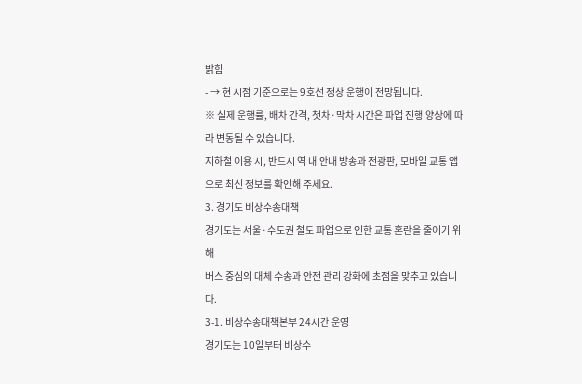밝힘
- → 현 시점 기준으로는 9호선 정상 운행이 전망됩니다.
※ 실제 운행률, 배차 간격, 첫차·막차 시간은 파업 진행 양상에 따라 변동될 수 있습니다.
지하철 이용 시, 반드시 역 내 안내 방송과 전광판, 모바일 교통 앱으로 최신 정보를 확인해 주세요.
3. 경기도 비상수송대책
경기도는 서울·수도권 철도 파업으로 인한 교통 혼란을 줄이기 위해
버스 중심의 대체 수송과 안전 관리 강화에 초점을 맞추고 있습니다.
3-1. 비상수송대책본부 24시간 운영
경기도는 10일부터 비상수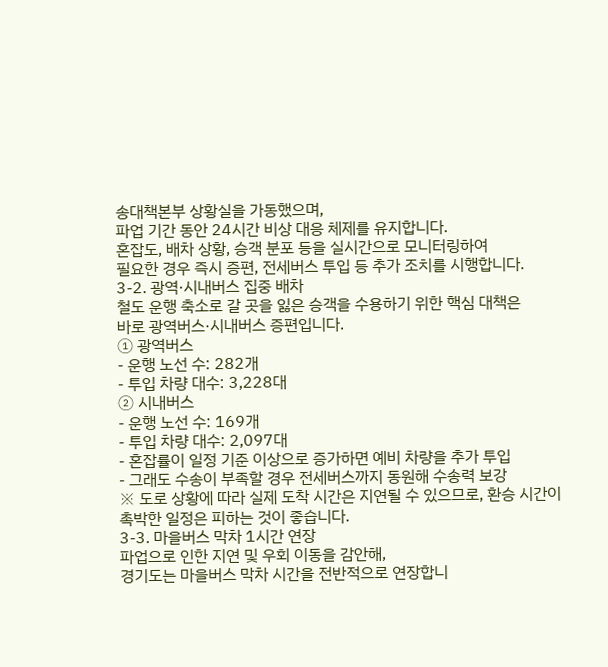송대책본부 상황실을 가동했으며,
파업 기간 동안 24시간 비상 대응 체제를 유지합니다.
혼잡도, 배차 상황, 승객 분포 등을 실시간으로 모니터링하여
필요한 경우 즉시 증편, 전세버스 투입 등 추가 조치를 시행합니다.
3-2. 광역·시내버스 집중 배차
철도 운행 축소로 갈 곳을 잃은 승객을 수용하기 위한 핵심 대책은
바로 광역버스·시내버스 증편입니다.
① 광역버스
- 운행 노선 수: 282개
- 투입 차량 대수: 3,228대
② 시내버스
- 운행 노선 수: 169개
- 투입 차량 대수: 2,097대
- 혼잡률이 일정 기준 이상으로 증가하면 예비 차량을 추가 투입
- 그래도 수송이 부족할 경우 전세버스까지 동원해 수송력 보강
※ 도로 상황에 따라 실제 도착 시간은 지연될 수 있으므로, 환승 시간이 촉박한 일정은 피하는 것이 좋습니다.
3-3. 마을버스 막차 1시간 연장
파업으로 인한 지연 및 우회 이동을 감안해,
경기도는 마을버스 막차 시간을 전반적으로 연장합니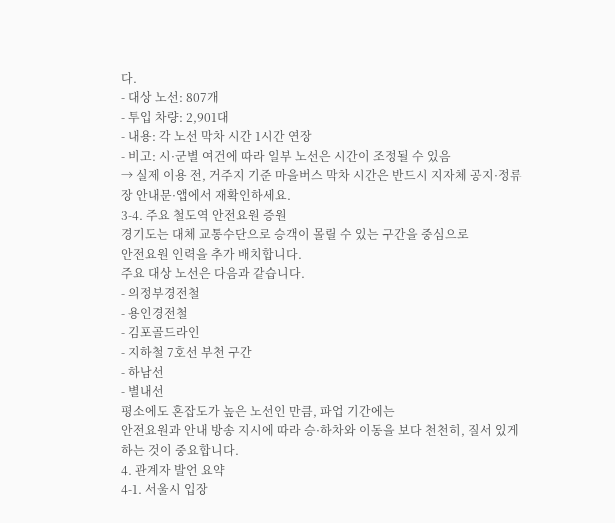다.
- 대상 노선: 807개
- 투입 차량: 2,901대
- 내용: 각 노선 막차 시간 1시간 연장
- 비고: 시·군별 여건에 따라 일부 노선은 시간이 조정될 수 있음
→ 실제 이용 전, 거주지 기준 마을버스 막차 시간은 반드시 지자체 공지·정류장 안내문·앱에서 재확인하세요.
3-4. 주요 철도역 안전요원 증원
경기도는 대체 교통수단으로 승객이 몰릴 수 있는 구간을 중심으로
안전요원 인력을 추가 배치합니다.
주요 대상 노선은 다음과 같습니다.
- 의정부경전철
- 용인경전철
- 김포골드라인
- 지하철 7호선 부천 구간
- 하남선
- 별내선
평소에도 혼잡도가 높은 노선인 만큼, 파업 기간에는
안전요원과 안내 방송 지시에 따라 승·하차와 이동을 보다 천천히, 질서 있게 하는 것이 중요합니다.
4. 관계자 발언 요약
4-1. 서울시 입장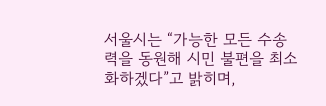서울시는 “가능한 모든 수송력을 동원해 시민 불편을 최소화하겠다”고 밝히며,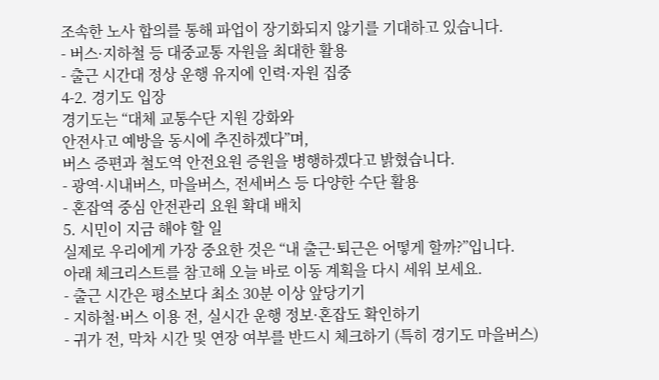조속한 노사 합의를 통해 파업이 장기화되지 않기를 기대하고 있습니다.
- 버스·지하철 등 대중교통 자원을 최대한 활용
- 출근 시간대 정상 운행 유지에 인력·자원 집중
4-2. 경기도 입장
경기도는 “대체 교통수단 지원 강화와
안전사고 예방을 동시에 추진하겠다”며,
버스 증편과 철도역 안전요원 증원을 병행하겠다고 밝혔습니다.
- 광역·시내버스, 마을버스, 전세버스 등 다양한 수단 활용
- 혼잡역 중심 안전관리 요원 확대 배치
5. 시민이 지금 해야 할 일
실제로 우리에게 가장 중요한 것은 “내 출근·퇴근은 어떻게 할까?”입니다.
아래 체크리스트를 참고해 오늘 바로 이동 계획을 다시 세워 보세요.
- 출근 시간은 평소보다 최소 30분 이상 앞당기기
- 지하철·버스 이용 전, 실시간 운행 정보·혼잡도 확인하기
- 귀가 전, 막차 시간 및 연장 여부를 반드시 체크하기 (특히 경기도 마을버스)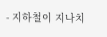- 지하철이 지나치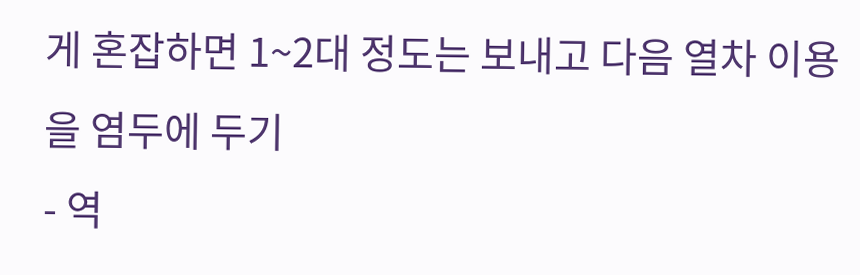게 혼잡하면 1~2대 정도는 보내고 다음 열차 이용을 염두에 두기
- 역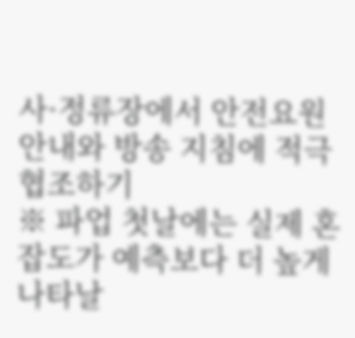사·정류장에서 안전요원 안내와 방송 지침에 적극 협조하기
※ 파업 첫날에는 실제 혼잡도가 예측보다 더 높게 나타날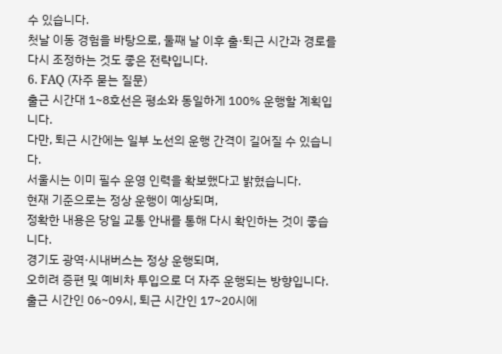수 있습니다.
첫날 이동 경험을 바탕으로, 둘째 날 이후 출·퇴근 시간과 경로를 다시 조정하는 것도 좋은 전략입니다.
6. FAQ (자주 묻는 질문)
출근 시간대 1~8호선은 평소와 동일하게 100% 운행할 계획입니다.
다만, 퇴근 시간에는 일부 노선의 운행 간격이 길어질 수 있습니다.
서울시는 이미 필수 운영 인력을 확보했다고 밝혔습니다.
현재 기준으로는 정상 운행이 예상되며,
정확한 내용은 당일 교통 안내를 통해 다시 확인하는 것이 좋습니다.
경기도 광역·시내버스는 정상 운행되며,
오히려 증편 및 예비차 투입으로 더 자주 운행되는 방향입니다.
출근 시간인 06~09시, 퇴근 시간인 17~20시에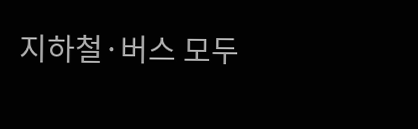지하철·버스 모두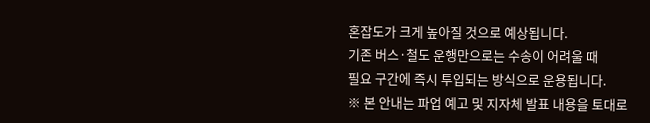혼잡도가 크게 높아질 것으로 예상됩니다.
기존 버스·철도 운행만으로는 수송이 어려울 때
필요 구간에 즉시 투입되는 방식으로 운용됩니다.
※ 본 안내는 파업 예고 및 지자체 발표 내용을 토대로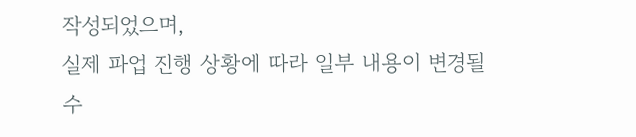작성되었으며,
실제 파업 진행 상황에 따라 일부 내용이 변경될 수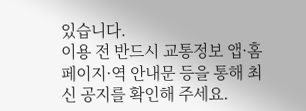있습니다.
이용 전 반드시 교통정보 앱·홈페이지·역 안내문 등을 통해 최신 공지를 확인해 주세요.